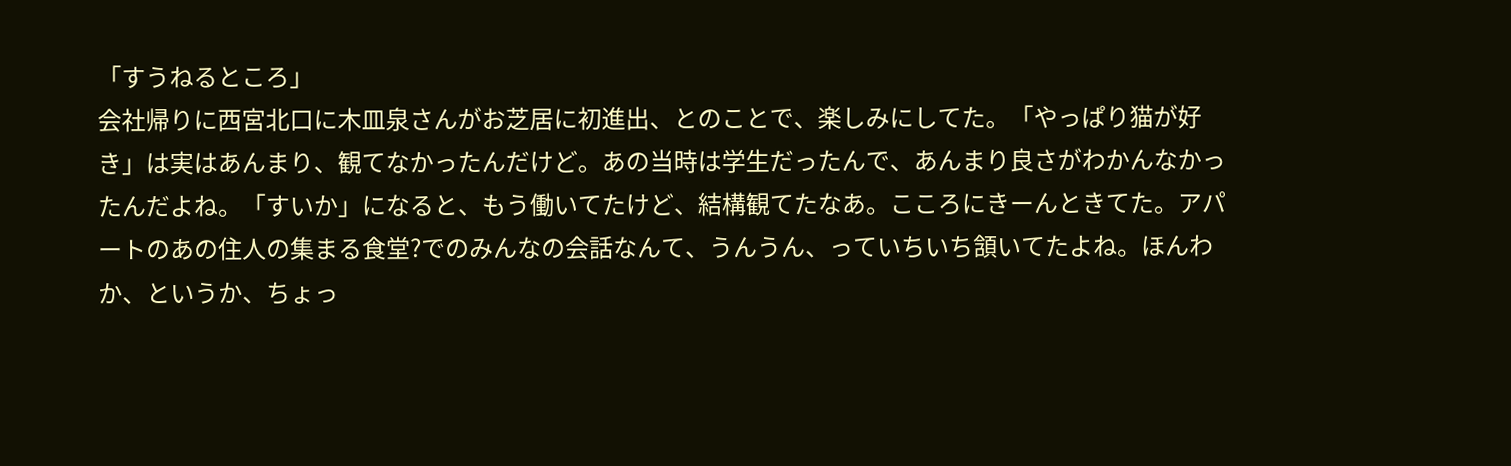「すうねるところ」
会社帰りに西宮北口に木皿泉さんがお芝居に初進出、とのことで、楽しみにしてた。「やっぱり猫が好き」は実はあんまり、観てなかったんだけど。あの当時は学生だったんで、あんまり良さがわかんなかったんだよね。「すいか」になると、もう働いてたけど、結構観てたなあ。こころにきーんときてた。アパートのあの住人の集まる食堂?でのみんなの会話なんて、うんうん、っていちいち頷いてたよね。ほんわか、というか、ちょっ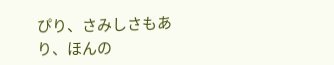ぴり、さみしさもあり、ほんの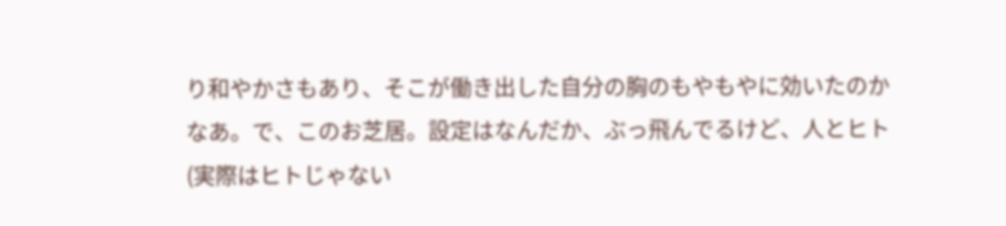り和やかさもあり、そこが働き出した自分の胸のもやもやに効いたのかなあ。で、このお芝居。設定はなんだか、ぶっ飛んでるけど、人とヒト(実際はヒトじゃない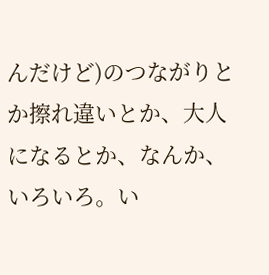んだけど)のつながりとか擦れ違いとか、大人になるとか、なんか、いろいろ。い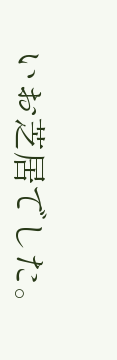いお芝居でした。